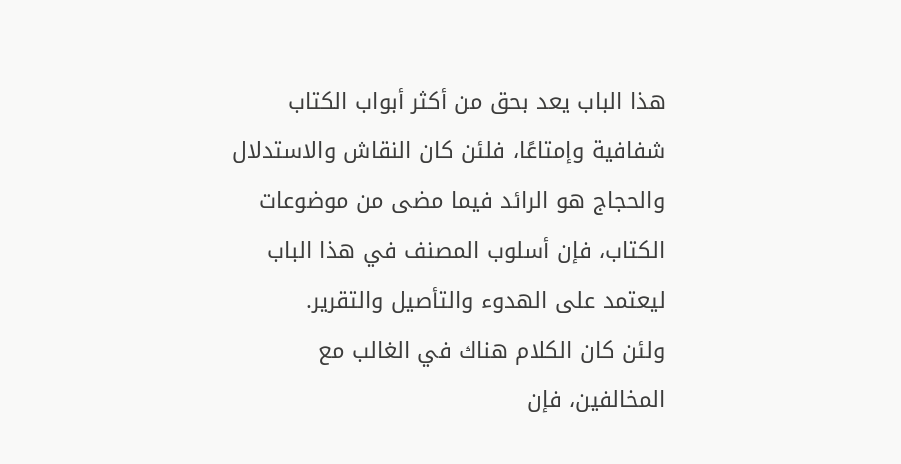هذا الباب يعد بحق من أكثر أبواب الكتاب شفافية وإمتاعًا، فلئن كان النقاش والاستدلال والحجاج هو الرائد فيما مضى من موضوعات الكتاب، فإن أسلوب المصنف في هذا الباب ليعتمد على الهدوء والتأصيل والتقرير.
ولئن كان الكلام هناك في الغالب مع المخالفين، فإن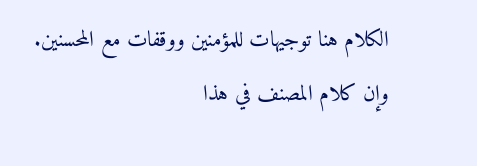الكلام هنا توجيهات للمؤمنين ووقفات مع المحسنين.
وإن كلام المصنف في هذا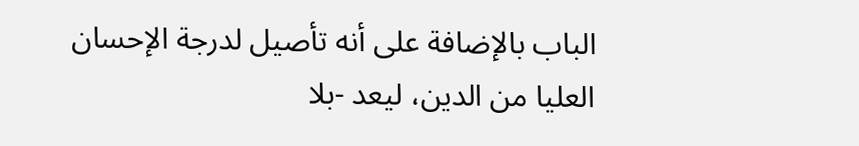الباب بالإضافة على أنه تأصيل لدرجة الإحسان العليا من الدين، ليعد -بلا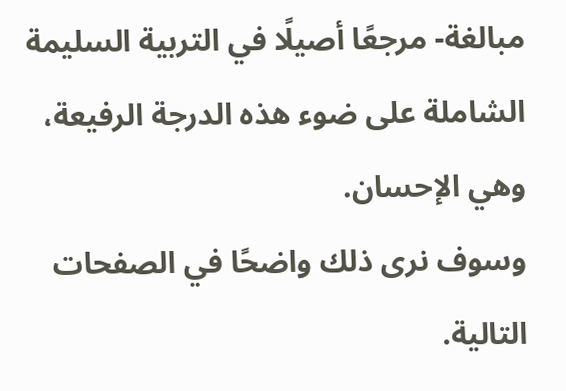مبالغة- مرجعًا أصيلًا في التربية السليمة الشاملة على ضوء هذه الدرجة الرفيعة، وهي الإحسان.
وسوف نرى ذلك واضحًا في الصفحات التالية.